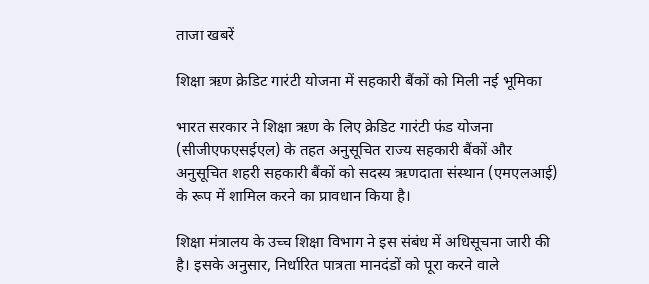ताजा खबरें

शिक्षा ऋण क्रेडिट गारंटी योजना में सहकारी बैंकों को मिली नई भूमिका

भारत सरकार ने शिक्षा ऋण के लिए क्रेडिट गारंटी फंड योजना (सीजीएफएसईएल) के तहत अनुसूचित राज्य सहकारी बैंकों और अनुसूचित शहरी सहकारी बैंकों को सदस्य ऋणदाता संस्थान (एमएलआई) के रूप में शामिल करने का प्रावधान किया है।

शिक्षा मंत्रालय के उच्च शिक्षा विभाग ने इस संबंध में अधिसूचना जारी की है। इसके अनुसार, निर्धारित पात्रता मानदंडों को पूरा करने वाले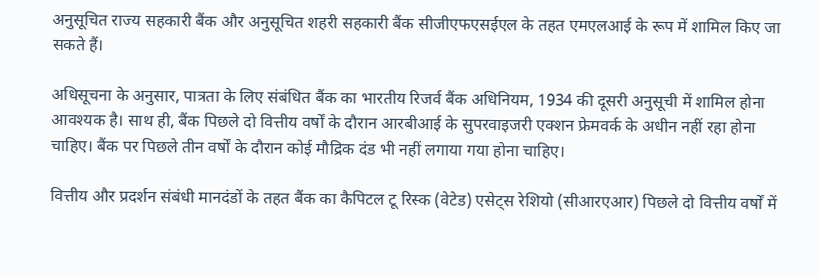अनुसूचित राज्य सहकारी बैंक और अनुसूचित शहरी सहकारी बैंक सीजीएफएसईएल के तहत एमएलआई के रूप में शामिल किए जा सकते हैं।

अधिसूचना के अनुसार, पात्रता के लिए संबंधित बैंक का भारतीय रिजर्व बैंक अधिनियम, 1934 की दूसरी अनुसूची में शामिल होना आवश्यक है। साथ ही, बैंक पिछले दो वित्तीय वर्षों के दौरान आरबीआई के सुपरवाइजरी एक्शन फ्रेमवर्क के अधीन नहीं रहा होना चाहिए। बैंक पर पिछले तीन वर्षों के दौरान कोई मौद्रिक दंड भी नहीं लगाया गया होना चाहिए।

वित्तीय और प्रदर्शन संबंधी मानदंडों के तहत बैंक का कैपिटल टू रिस्क (वेटेड) एसेट्स रेशियो (सीआरएआर) पिछले दो वित्तीय वर्षों में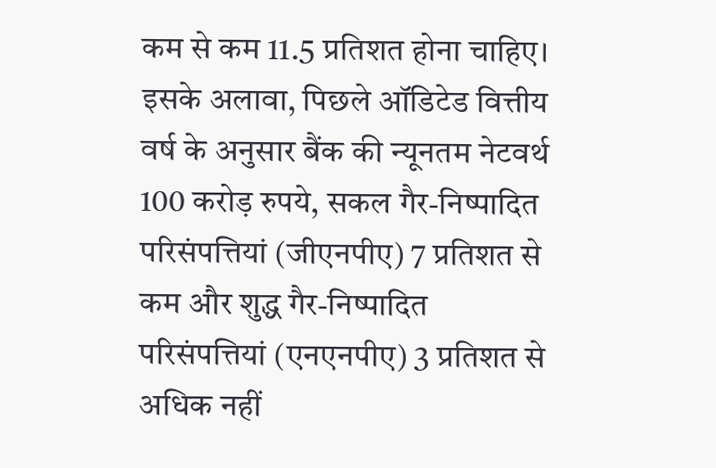कम से कम 11.5 प्रतिशत होना चाहिए। इसके अलावा, पिछले ऑडिटेड वित्तीय वर्ष के अनुसार बैंक की न्यूनतम नेटवर्थ 100 करोड़ रुपये, सकल गैर-निष्पादित परिसंपत्तियां (जीएनपीए) 7 प्रतिशत से कम और शुद्ध गैर-निष्पादित परिसंपत्तियां (एनएनपीए) 3 प्रतिशत से अधिक नहीं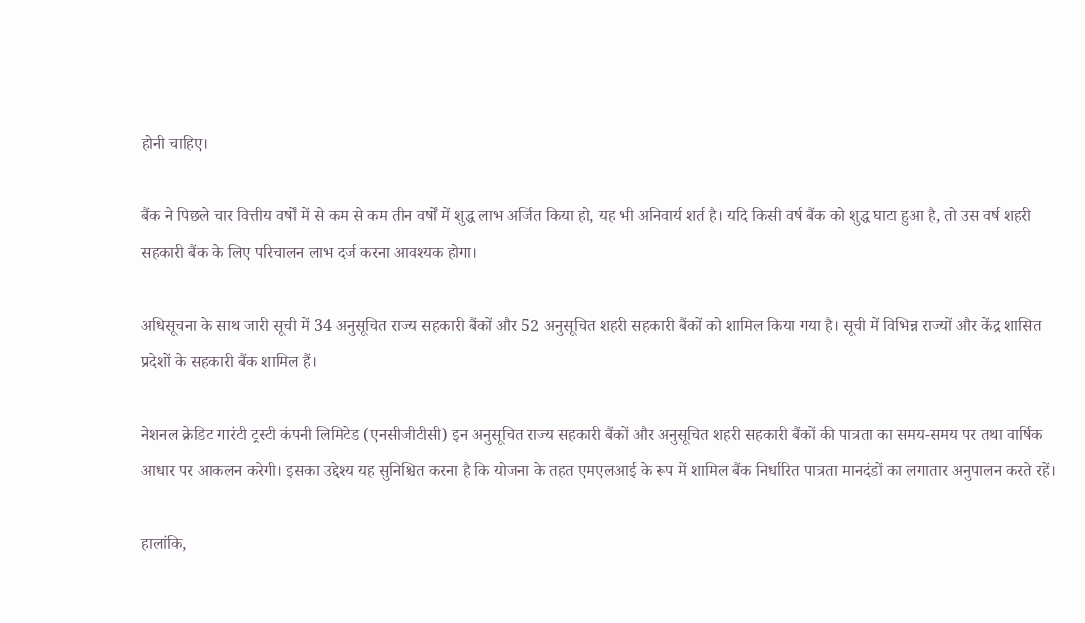होनी चाहिए।

बैंक ने पिछले चार वित्तीय वर्षों में से कम से कम तीन वर्षों में शुद्ध लाभ अर्जित किया हो, यह भी अनिवार्य शर्त है। यदि किसी वर्ष बैंक को शुद्ध घाटा हुआ है, तो उस वर्ष शहरी सहकारी बैंक के लिए परिचालन लाभ दर्ज करना आवश्यक होगा।

अधिसूचना के साथ जारी सूची में 34 अनुसूचित राज्य सहकारी बैंकों और 52 अनुसूचित शहरी सहकारी बैंकों को शामिल किया गया है। सूची में विभिन्न राज्यों और केंद्र शासित प्रदेशों के सहकारी बैंक शामिल हैं।

नेशनल क्रेडिट गारंटी ट्रस्टी कंपनी लिमिटेड (एनसीजीटीसी) इन अनुसूचित राज्य सहकारी बैंकों और अनुसूचित शहरी सहकारी बैंकों की पात्रता का समय-समय पर तथा वार्षिक आधार पर आकलन करेगी। इसका उद्देश्य यह सुनिश्चित करना है कि योजना के तहत एमएलआई के रूप में शामिल बैंक निर्धारित पात्रता मानदंडों का लगातार अनुपालन करते रहें।

हालांकि,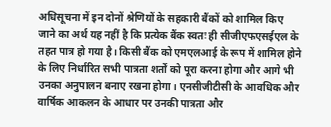अधिसूचना में इन दोनों श्रेणियों के सहकारी बैंकों को शामिल किए जाने का अर्थ यह नहीं है कि प्रत्येक बैंक स्वतः ही सीजीएफएसईएल के तहत पात्र हो गया है। किसी बैंक को एमएलआई के रूप में शामिल होने के लिए निर्धारित सभी पात्रता शर्तों को पूरा करना होगा और आगे भी उनका अनुपालन बनाए रखना होगा। एनसीजीटीसी के आवधिक और वार्षिक आकलन के आधार पर उनकी पात्रता और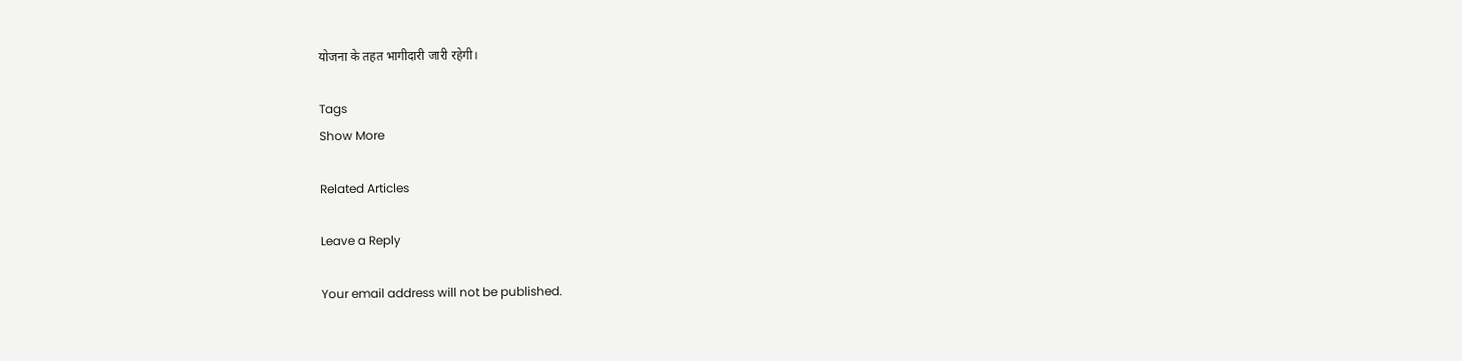योजना के तहत भागीदारी जारी रहेगी।

Tags
Show More

Related Articles

Leave a Reply

Your email address will not be published.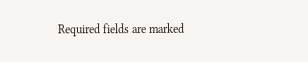Required fields are marked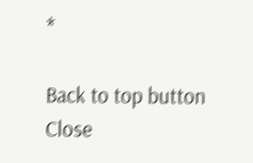*

Back to top button
Close